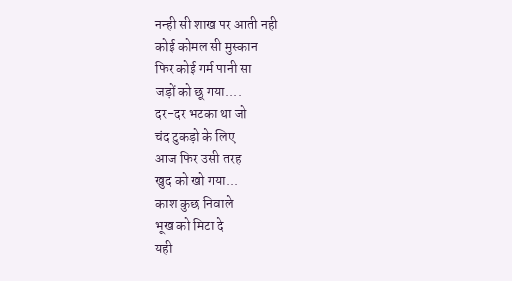नन्ही सी शाख पर आती नही
कोई कोमल सी मुस्कान
फिर कोई गर्म पानी सा
जड़ों को छू गया....
दर-दर भटका था जो
चंद टुकड़ो के लिए
आज फिर उसी तरह
खुद को खो गया...
काश कुछ निवाले
भूख को मिटा दे
यही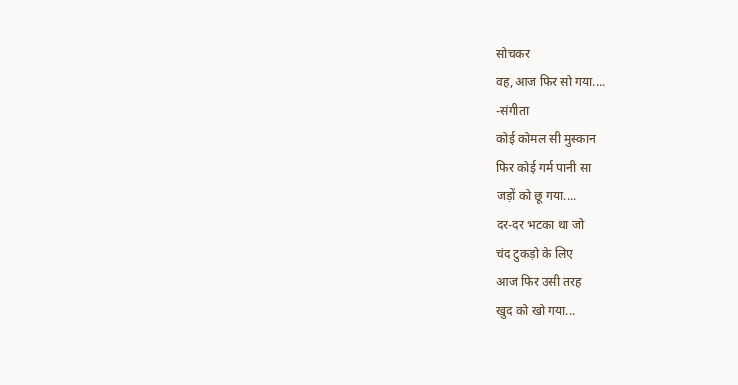सोचकर
वह,आज फिर सो गया....
-संगीता
कोई कोमल सी मुस्कान
फिर कोई गर्म पानी सा
जड़ों को छू गया....
दर-दर भटका था जो
चंद टुकड़ो के लिए
आज फिर उसी तरह
खुद को खो गया...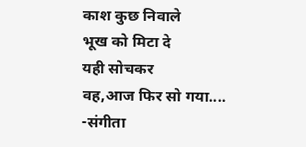काश कुछ निवाले
भूख को मिटा दे
यही सोचकर
वह,आज फिर सो गया....
-संगीता